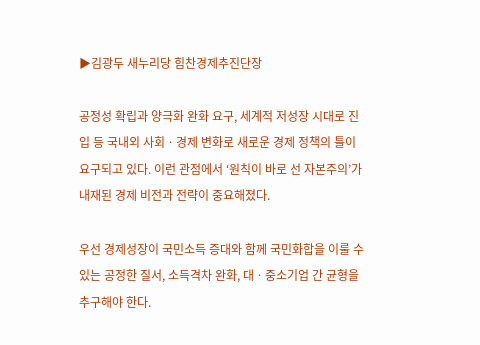▶김광두 새누리당 힘찬경제추진단장

공정성 확립과 양극화 완화 요구, 세계적 저성장 시대로 진입 등 국내외 사회ㆍ경제 변화로 새로운 경제 정책의 틀이 요구되고 있다. 이런 관점에서 ‘원칙이 바로 선 자본주의’가 내재된 경제 비전과 전략이 중요해졌다.

우선 경제성장이 국민소득 증대와 함께 국민화합을 이룰 수 있는 공정한 질서, 소득격차 완화, 대ㆍ중소기업 간 균형을 추구해야 한다.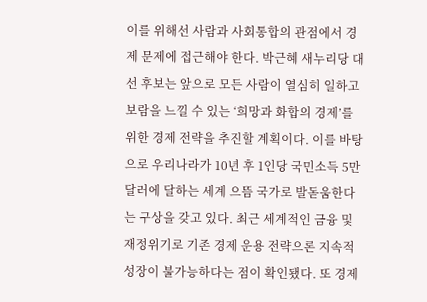이를 위해선 사람과 사회통합의 관점에서 경제 문제에 접근해야 한다. 박근혜 새누리당 대선 후보는 앞으로 모든 사람이 열심히 일하고 보람을 느낄 수 있는 ‘희망과 화합의 경제’를 위한 경제 전략을 추진할 계획이다. 이를 바탕으로 우리나라가 10년 후 1인당 국민소득 5만달러에 달하는 세계 으뜸 국가로 발돋움한다는 구상을 갖고 있다. 최근 세계적인 금융 및 재정위기로 기존 경제 운용 전략으론 지속적 성장이 불가능하다는 점이 확인됐다. 또 경제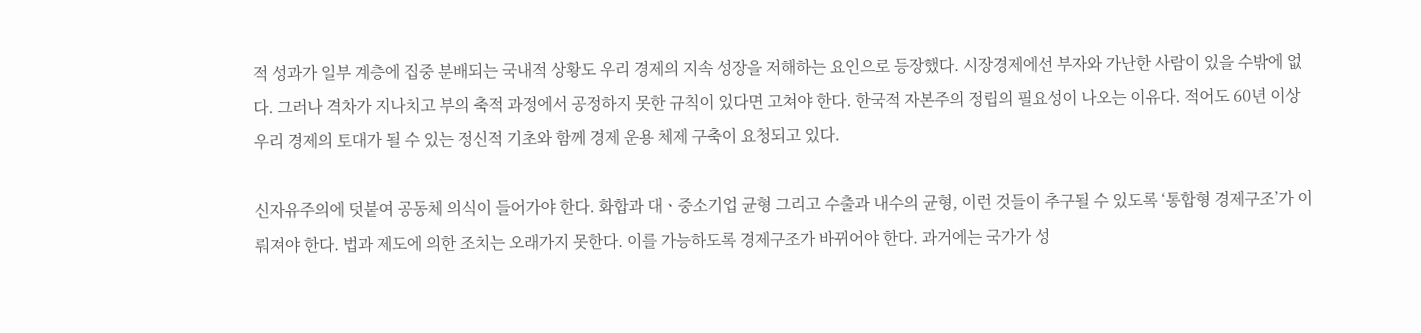적 성과가 일부 계층에 집중 분배되는 국내적 상황도 우리 경제의 지속 성장을 저해하는 요인으로 등장했다. 시장경제에선 부자와 가난한 사람이 있을 수밖에 없다. 그러나 격차가 지나치고 부의 축적 과정에서 공정하지 못한 규칙이 있다면 고쳐야 한다. 한국적 자본주의 정립의 필요성이 나오는 이유다. 적어도 60년 이상 우리 경제의 토대가 될 수 있는 정신적 기초와 함께 경제 운용 체제 구축이 요청되고 있다.

신자유주의에 덧붙여 공동체 의식이 들어가야 한다. 화합과 대ㆍ중소기업 균형 그리고 수출과 내수의 균형, 이런 것들이 추구될 수 있도록 ‘통합형 경제구조’가 이뤄져야 한다. 법과 제도에 의한 조치는 오래가지 못한다. 이를 가능하도록 경제구조가 바뀌어야 한다. 과거에는 국가가 성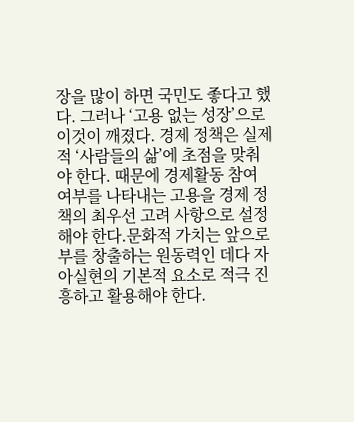장을 많이 하면 국민도 좋다고 했다. 그러나 ‘고용 없는 성장’으로 이것이 깨졌다. 경제 정책은 실제적 ‘사람들의 삶’에 초점을 맞춰야 한다. 때문에 경제활동 참여 여부를 나타내는 고용을 경제 정책의 최우선 고려 사항으로 설정해야 한다.문화적 가치는 앞으로 부를 창출하는 원동력인 데다 자아실현의 기본적 요소로 적극 진흥하고 활용해야 한다.